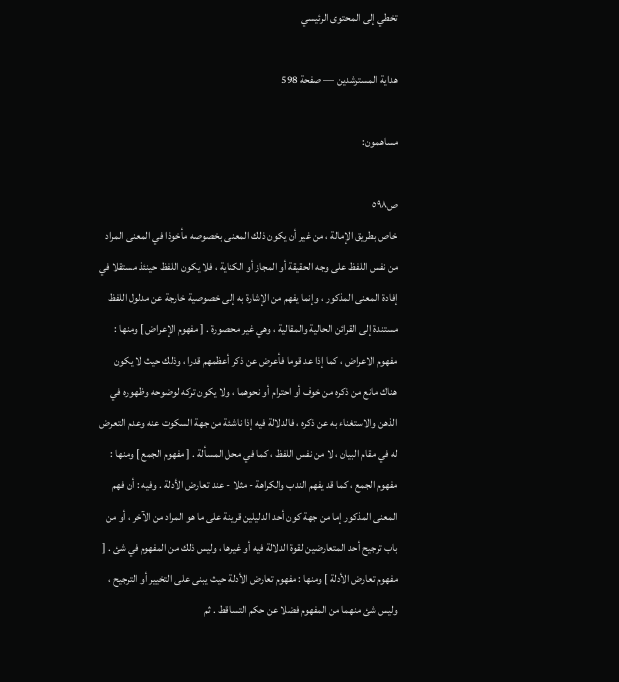تخطي إلى المحتوى الرئيسي

هداية المسترشدين — صفحة 598

مساهمون:

ص٥٩٨
خاص بطريق الإمالة ، من غير أن يكون ذلك المعنى بخصوصه مأخوذا في المعنى المراد من نفس اللفظ على وجه الحقيقة أو المجاز أو الكناية ، فلا يكون اللفظ حينئذ مستقلا في إفادة المعنى المذكور ، وإنما يفهم من الإشارة به إلى خصوصية خارجة عن مدلول اللفظ مستندة إلى القرائن الحالية والمقالية ، وهي غير محصورة . [ مفهوم الإعراض ] ومنها : مفهوم الاعراض ، كما إذا عد قوما فأعرض عن ذكر أعظمهم قدرا ، وذلك حيث لا يكون هناك مانع من ذكره من خوف أو احترام أو نحوهما ، ولا يكون تركه لوضوحه وظهوره في الذهن والاستغناء به عن ذكره ، فالدلالة فيه إذا ناشئة من جهة السكوت عنه وعدم التعرض له في مقام البيان ، لا من نفس اللفظ ، كما في محل المسألة . [ مفهوم الجمع ] ومنها : مفهوم الجمع ، كما قد يفهم الندب والكراهة - مثلا - عند تعارض الأدلة . وفيه : أن فهم المعنى المذكور إما من جهة كون أحد الدليلين قرينة على ما هو المراد من الآخر ، أو من باب ترجيح أحد المتعارضين لقوة الدلالة فيه أو غيرها ، وليس ذلك من المفهوم في شئ . [ مفهوم تعارض الأدلة ] ومنها : مفهوم تعارض الأدلة حيث يبنى على التخيير أو الترجيح ، وليس شئ منهما من المفهوم فضلا عن حكم التساقط . ثم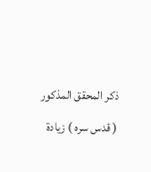ذكر المحقق المذكور ( قدس سره ) زيادة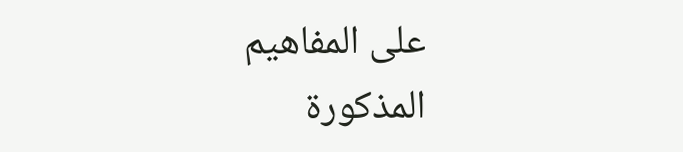على المفاهيم المذكورة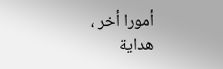أمورا أخر ،
هداية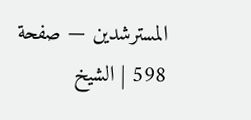المسترشدين — صفحة 598 | الشيخ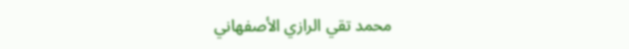محمد تقي الرازي الأصفهاني